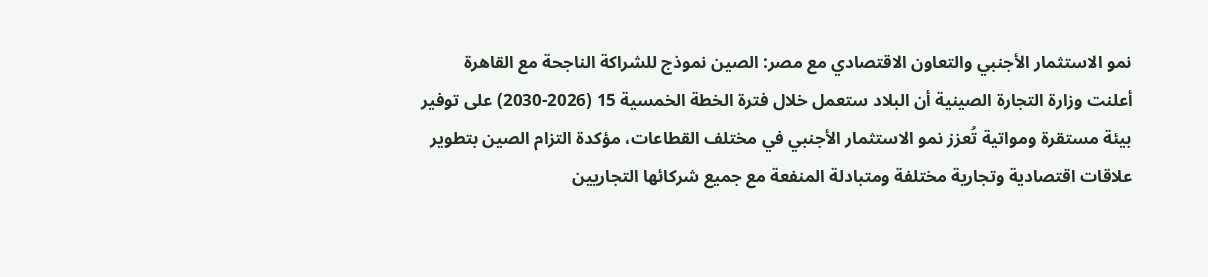نمو الاستثمار الأجنبي والتعاون الاقتصادي مع مصر: الصين نموذج للشراكة الناجحة مع القاهرة
أعلنت وزارة التجارة الصينية أن البلاد ستعمل خلال فترة الخطة الخمسية 15 (2026-2030) على توفير بيئة مستقرة ومواتية تُعزز نمو الاستثمار الأجنبي في مختلف القطاعات، مؤكدة التزام الصين بتطوير علاقات اقتصادية وتجارية مختلفة ومتبادلة المنفعة مع جميع شركائها التجاريين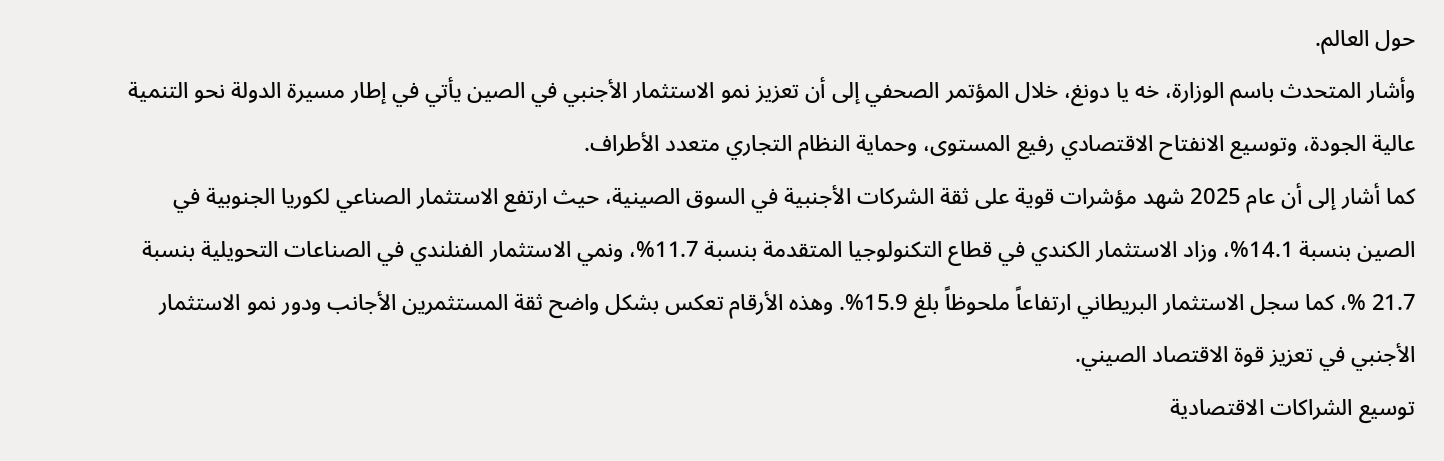حول العالم.
وأشار المتحدث باسم الوزارة، خه يا دونغ، خلال المؤتمر الصحفي إلى أن تعزيز نمو الاستثمار الأجنبي في الصين يأتي في إطار مسيرة الدولة نحو التنمية عالية الجودة، وتوسيع الانفتاح الاقتصادي رفيع المستوى، وحماية النظام التجاري متعدد الأطراف.
كما أشار إلى أن عام 2025 شهد مؤشرات قوية على ثقة الشركات الأجنبية في السوق الصينية، حيث ارتفع الاستثمار الصناعي لكوريا الجنوبية في الصين بنسبة 14.1%، وزاد الاستثمار الكندي في قطاع التكنولوجيا المتقدمة بنسبة 11.7%، ونمي الاستثمار الفنلندي في الصناعات التحويلية بنسبة 21.7 %، كما سجل الاستثمار البريطاني ارتفاعاً ملحوظاً بلغ 15.9%. وهذه الأرقام تعكس بشكل واضح ثقة المستثمرين الأجانب ودور نمو الاستثمار الأجنبي في تعزيز قوة الاقتصاد الصيني.
توسيع الشراكات الاقتصادية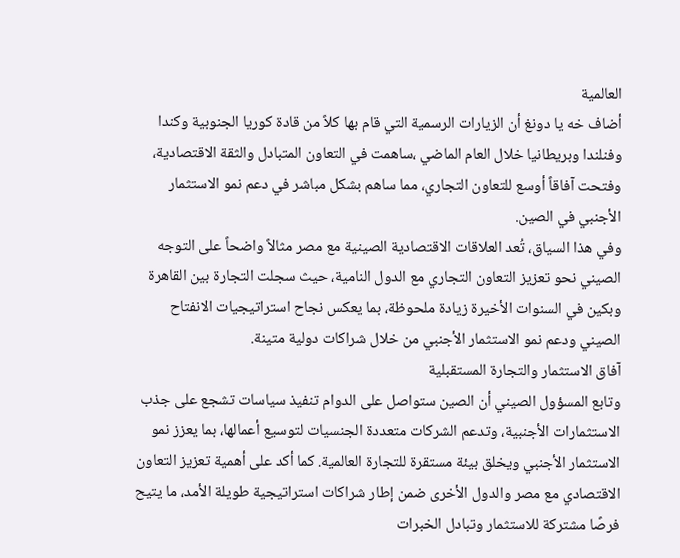العالمية
أضاف خه يا دونغ أن الزيارات الرسمية التي قام بها كلاً من قادة كوريا الجنوبية وكندا وفنلندا وبريطانيا خلال العام الماضي ،ساهمت في التعاون المتبادل والثقة الاقتصادية، وفتحت آفاقاً أوسع للتعاون التجاري، مما ساهم بشكل مباشر في دعم نمو الاستثمار الأجنبي في الصين.
وفي هذا السياق، تُعد العلاقات الاقتصادية الصينية مع مصر مثالاً واضحاً على التوجه الصيني نحو تعزيز التعاون التجاري مع الدول النامية، حيث سجلت التجارة بين القاهرة وبكين في السنوات الأخيرة زيادة ملحوظة، بما يعكس نجاح استراتيجيات الانفتاح الصيني ودعم نمو الاستثمار الأجنبي من خلال شراكات دولية متينة.
آفاق الاستثمار والتجارة المستقبلية
وتابع المسؤول الصيني أن الصين ستواصل على الدوام تنفيذ سياسات تشجع على جذب الاستثمارات الأجنبية، وتدعم الشركات متعددة الجنسيات لتوسيع أعمالها، بما يعزز نمو الاستثمار الأجنبي ويخلق بيئة مستقرة للتجارة العالمية. كما أكد على أهمية تعزيز التعاون الاقتصادي مع مصر والدول الأخرى ضمن إطار شراكات استراتيجية طويلة الأمد، ما يتيح فرصًا مشتركة للاستثمار وتبادل الخبرات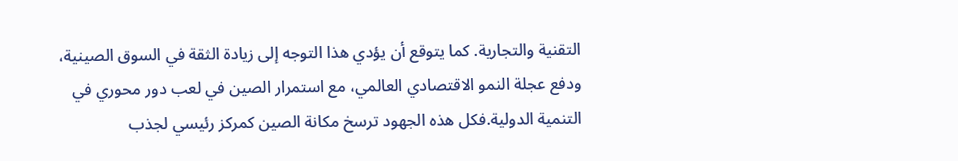التقنية والتجارية. كما يتوقع أن يؤدي هذا التوجه إلى زيادة الثقة في السوق الصينية، ودفع عجلة النمو الاقتصادي العالمي، مع استمرار الصين في لعب دور محوري في التنمية الدولية.فكل هذه الجهود ترسخ مكانة الصين كمركز رئيسي لجذب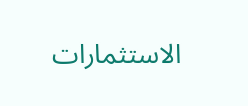الاستثمارات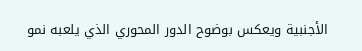الأجنبية ويعكس بوضوح الدور المحوري الذي يلعبه نمو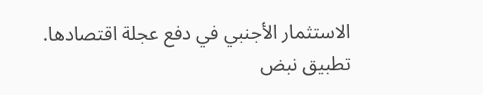الاستثمار الأجنبي في دفع عجلة اقتصادها.
تطبيق نبض